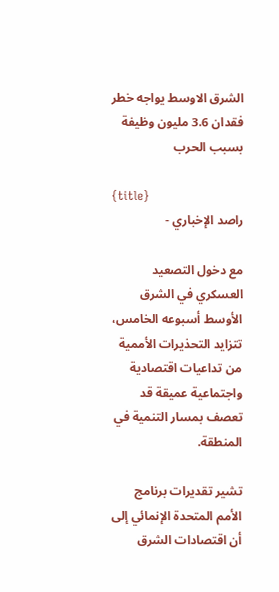الشرق الاوسط يواجه خطر فقدان 3.6 مليون وظيفة بسبب الحرب

{title}
راصد الإخباري -

مع دخول التصعيد العسكري في الشرق الأوسط أسبوعه الخامس، تتزايد التحذيرات الأممية من تداعيات اقتصادية واجتماعية عميقة قد تعصف بمسار التنمية في المنطقة.

تشير تقديرات برنامج الأمم المتحدة الإنمائي إلى أن اقتصادات الشرق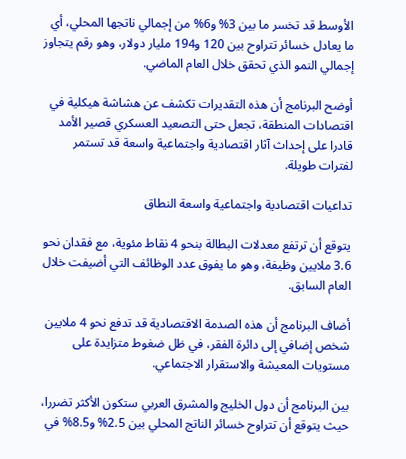الأوسط قد تخسر ما بين 3% و6% من إجمالي ناتجها المحلي، أي ما يعادل خسائر تتراوح بين 120 و194 مليار دولار، وهو رقم يتجاوز إجمالي النمو الذي تحقق خلال العام الماضي.

أوضح البرنامج أن هذه التقديرات تكشف عن هشاشة هيكلية في اقتصادات المنطقة، تجعل حتى التصعيد العسكري قصير الأمد قادرا على إحداث آثار اقتصادية واجتماعية واسعة قد تستمر لفترات طويلة.

تداعيات اقتصادية واجتماعية واسعة النطاق

يتوقع أن ترتفع معدلات البطالة بنحو 4 نقاط مئوية، مع فقدان نحو 3.6 ملايين وظيفة، وهو ما يفوق عدد الوظائف التي أضيفت خلال العام السابق.

أضاف البرنامج أن هذه الصدمة الاقتصادية قد تدفع نحو 4 ملايين شخص إضافي إلى دائرة الفقر، في ظل ضغوط متزايدة على مستويات المعيشة والاستقرار الاجتماعي.

بين البرنامج أن دول الخليج والمشرق العربي ستكون الأكثر تضررا، حيث يتوقع أن تتراوح خسائر الناتج المحلي بين 2.5% و8.5% في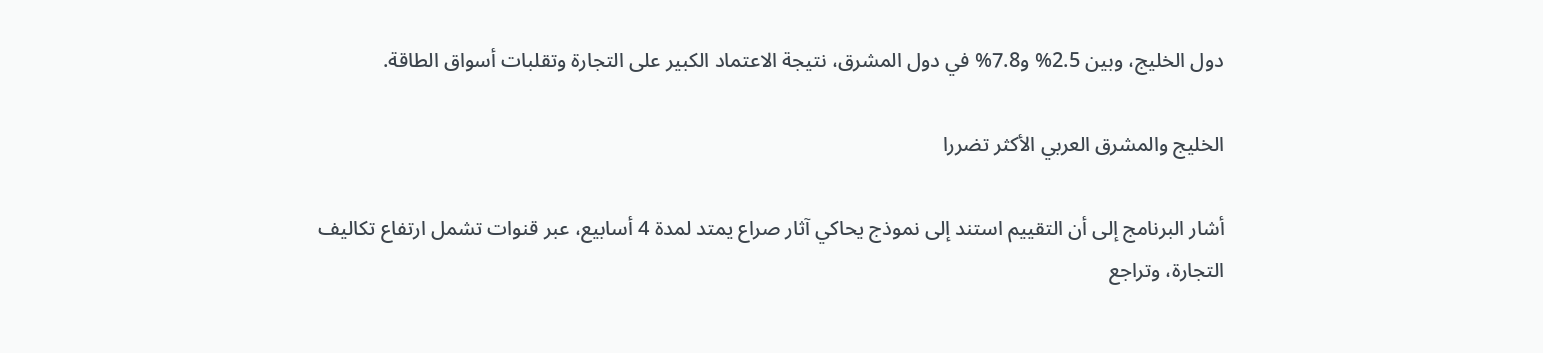دول الخليج، وبين 2.5% و7.8% في دول المشرق، نتيجة الاعتماد الكبير على التجارة وتقلبات أسواق الطاقة.

الخليج والمشرق العربي الأكثر تضررا

أشار البرنامج إلى أن التقييم استند إلى نموذج يحاكي آثار صراع يمتد لمدة 4 أسابيع، عبر قنوات تشمل ارتفاع تكاليف التجارة، وتراجع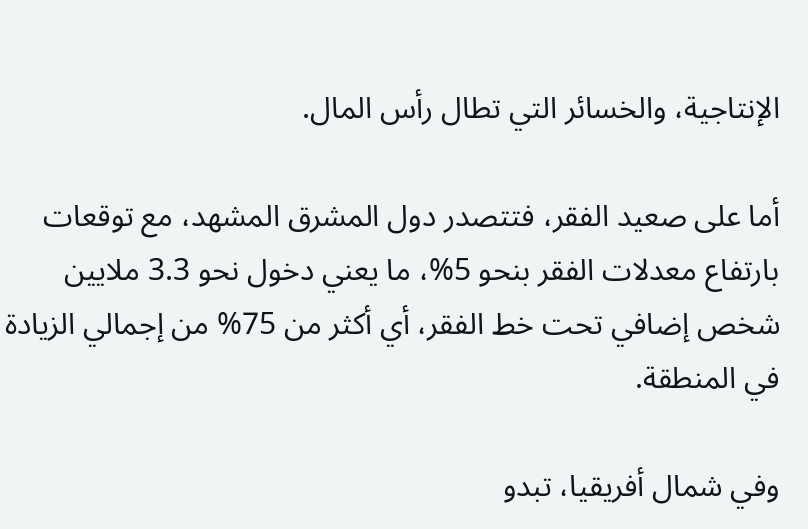الإنتاجية، والخسائر التي تطال رأس المال.

أما على صعيد الفقر، فتتصدر دول المشرق المشهد، مع توقعات بارتفاع معدلات الفقر بنحو 5%، ما يعني دخول نحو 3.3 ملايين شخص إضافي تحت خط الفقر، أي أكثر من 75% من إجمالي الزيادة في المنطقة.

وفي شمال أفريقيا، تبدو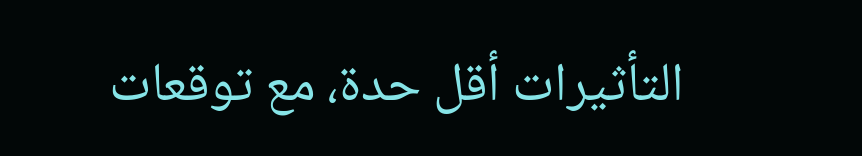التأثيرات أقل حدة، مع توقعات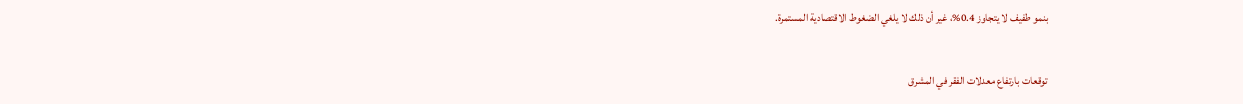بنمو طفيف لا يتجاوز 0.4%، غير أن ذلك لا يلغي الضغوط الاقتصادية المستمرة.

توقعات بارتفاع معدلات الفقر في المشرق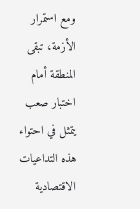ومع استمرار الأزمة، تبقى المنطقة أمام اختبار صعب يتمثل في احتواء هذه التداعيات الاقتصادية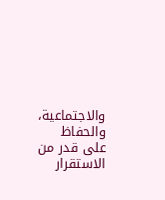والاجتماعية، والحفاظ على قدر من الاستقرار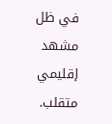في ظل مشهد إقليمي متقلب.